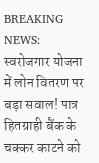BREAKING NEWS: स्वरोजगार योजना में लोन वितरण पर बड़ा सवाल! पात्र हितग्राही बैंक के चक्कर काटने को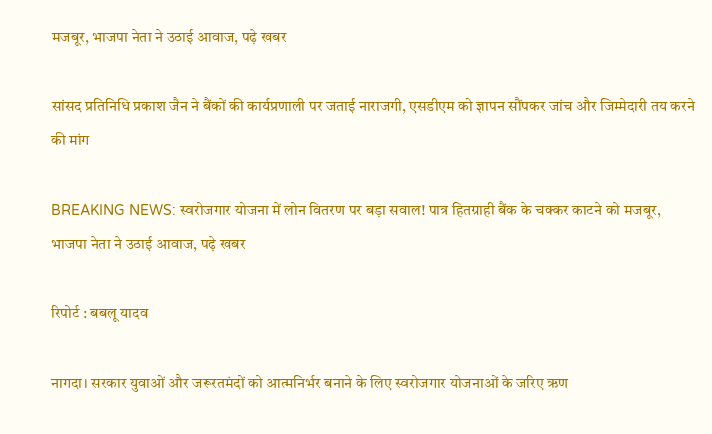मजबूर, भाजपा नेता ने उठाई आवाज, पढ़े खबर

सांसद प्रतिनिधि प्रकाश जैन ने बैंकों की कार्यप्रणाली पर जताई नाराजगी, एसडीएम को ज्ञापन सौंपकर जांच और जिम्मेदारी तय करने की मांग

BREAKING NEWS: स्वरोजगार योजना में लोन वितरण पर बड़ा सवाल! पात्र हितग्राही बैंक के चक्कर काटने को मजबूर, भाजपा नेता ने उठाई आवाज, पढ़े खबर

रिपोर्ट : बबलू यादव

नागदा। सरकार युवाओं और जरूरतमंदों को आत्मनिर्भर बनाने के लिए स्वरोजगार योजनाओं के जरिए ऋण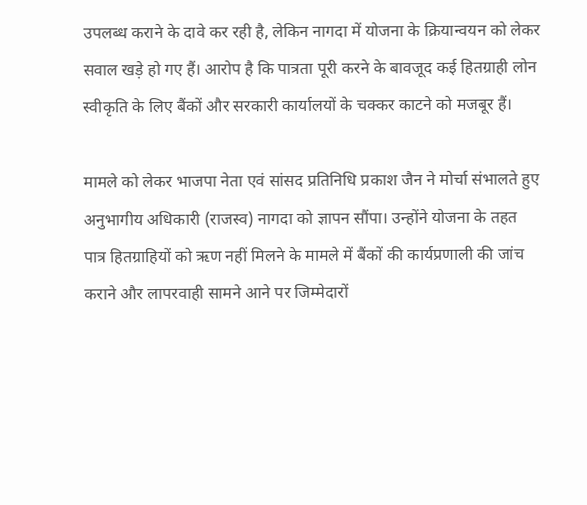उपलब्ध कराने के दावे कर रही है, लेकिन नागदा में योजना के क्रियान्वयन को लेकर सवाल खड़े हो गए हैं। आरोप है कि पात्रता पूरी करने के बावजूद कई हितग्राही लोन स्वीकृति के लिए बैंकों और सरकारी कार्यालयों के चक्कर काटने को मजबूर हैं।

मामले को लेकर भाजपा नेता एवं सांसद प्रतिनिधि प्रकाश जैन ने मोर्चा संभालते हुए अनुभागीय अधिकारी (राजस्व) नागदा को ज्ञापन सौंपा। उन्होंने योजना के तहत पात्र हितग्राहियों को ऋण नहीं मिलने के मामले में बैंकों की कार्यप्रणाली की जांच कराने और लापरवाही सामने आने पर जिम्मेदारों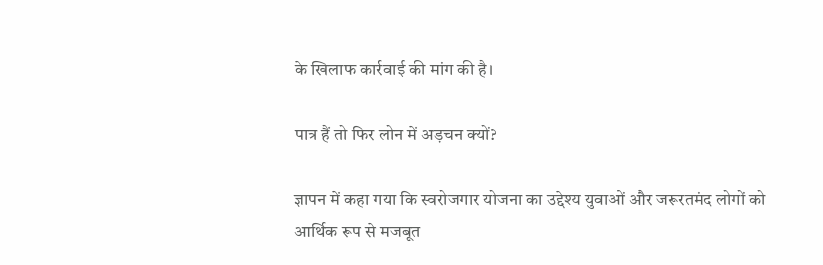के खिलाफ कार्रवाई की मांग की है।

पात्र हैं तो फिर लोन में अड़चन क्यों?

ज्ञापन में कहा गया कि स्वरोजगार योजना का उद्देश्य युवाओं और जरूरतमंद लोगों को आर्थिक रूप से मजबूत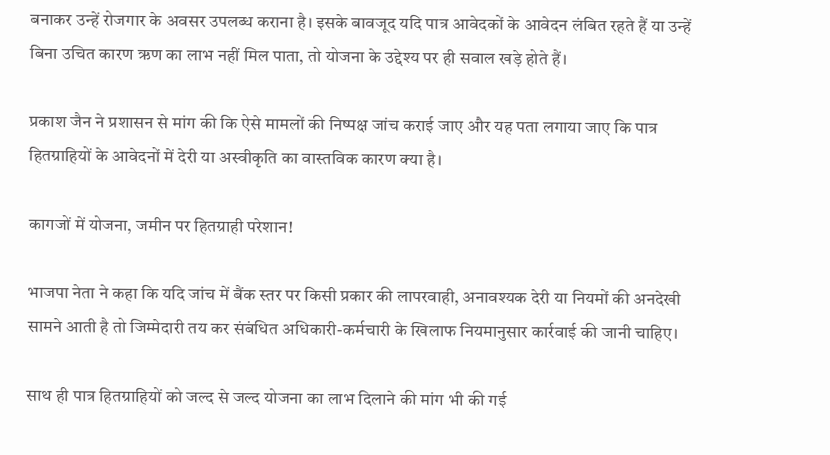बनाकर उन्हें रोजगार के अवसर उपलब्ध कराना है। इसके बावजूद यदि पात्र आवेदकों के आवेदन लंबित रहते हैं या उन्हें बिना उचित कारण ऋण का लाभ नहीं मिल पाता, तो योजना के उद्देश्य पर ही सवाल खड़े होते हैं।

प्रकाश जैन ने प्रशासन से मांग की कि ऐसे मामलों की निष्पक्ष जांच कराई जाए और यह पता लगाया जाए कि पात्र हितग्राहियों के आवेदनों में देरी या अस्वीकृति का वास्तविक कारण क्या है।

कागजों में योजना, जमीन पर हितग्राही परेशान!

भाजपा नेता ने कहा कि यदि जांच में बैंक स्तर पर किसी प्रकार की लापरवाही, अनावश्यक देरी या नियमों की अनदेखी सामने आती है तो जिम्मेदारी तय कर संबंधित अधिकारी-कर्मचारी के खिलाफ नियमानुसार कार्रवाई की जानी चाहिए।

साथ ही पात्र हितग्राहियों को जल्द से जल्द योजना का लाभ दिलाने की मांग भी की गई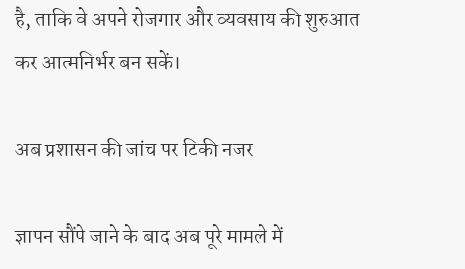है, ताकि वे अपने रोजगार और व्यवसाय की शुरुआत कर आत्मनिर्भर बन सकें।

अब प्रशासन की जांच पर टिकी नजर

ज्ञापन सौंपे जाने के बाद अब पूरे मामले में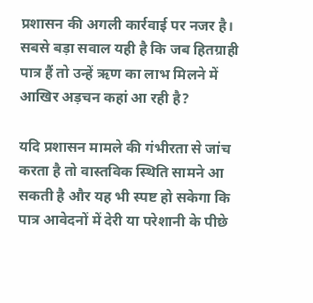प्रशासन की अगली कार्रवाई पर नजर है। सबसे बड़ा सवाल यही है कि जब हितग्राही पात्र हैं तो उन्हें ऋण का लाभ मिलने में आखिर अड़चन कहां आ रही है?

यदि प्रशासन मामले की गंभीरता से जांच करता है तो वास्तविक स्थिति सामने आ सकती है और यह भी स्पष्ट हो सकेगा कि पात्र आवेदनों में देरी या परेशानी के पीछे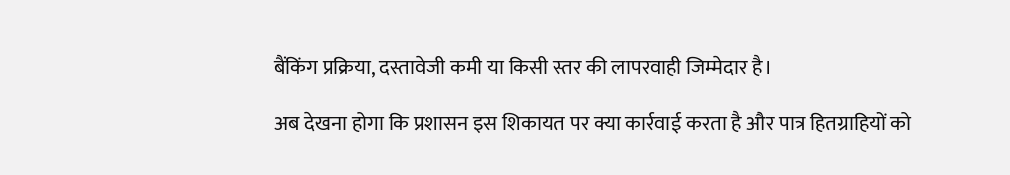बैंकिंग प्रक्रिया, दस्तावेजी कमी या किसी स्तर की लापरवाही जिम्मेदार है।

अब देखना होगा कि प्रशासन इस शिकायत पर क्या कार्रवाई करता है और पात्र हितग्राहियों को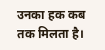उनका हक कब तक मिलता है।